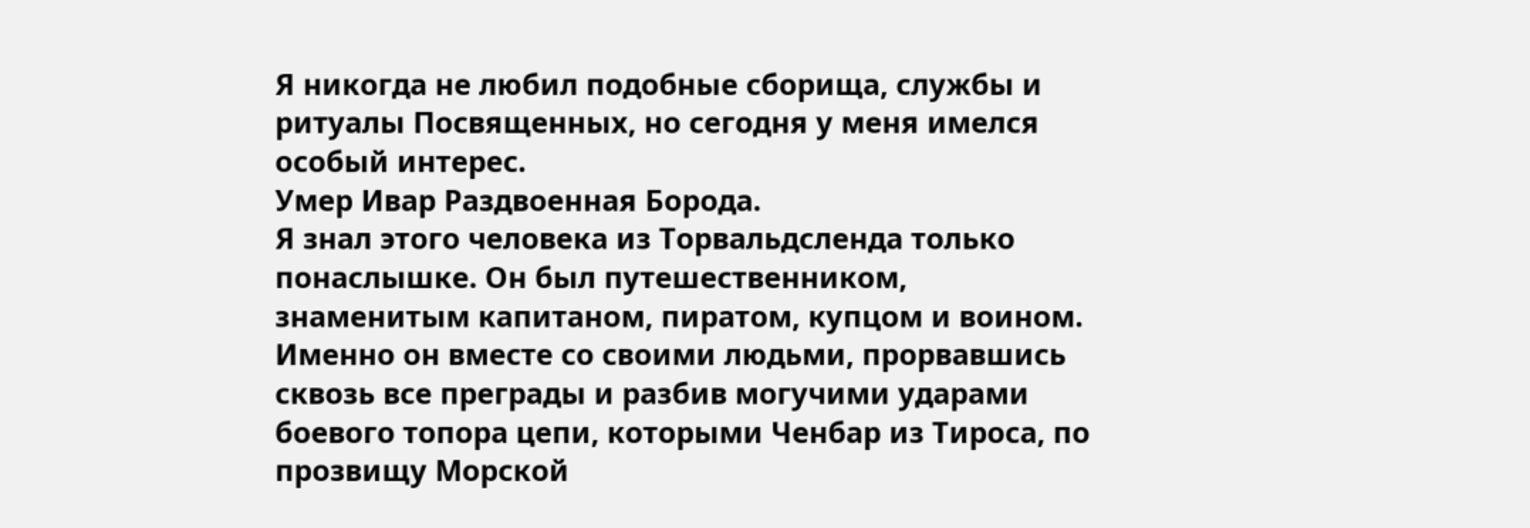Я никогда не любил подобные сборища, службы и ритуалы Посвященных, но сегодня у меня имелся особый интерес.
Умер Ивар Раздвоенная Борода.
Я знал этого человека из Торвальдсленда только понаслышке. Он был путешественником, знаменитым капитаном, пиратом, купцом и воином. Именно он вместе со своими людьми, прорвавшись сквозь все преграды и разбив могучими ударами боевого топора цепи, которыми Ченбар из Тироса, по прозвищу Морской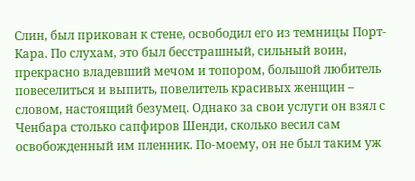Слин, был прикован к стене, освободил его из темницы Порт-Кара. По слухам, это был бесстрашный, сильный воин, прекрасно владевший мечом и топором, большой любитель повеселиться и выпить, повелитель красивых женщин – словом, настоящий безумец. Однако за свои услуги он взял с Ченбара столько сапфиров Шенди, сколько весил сам освобожденный им пленник. По-моему, он не был таким уж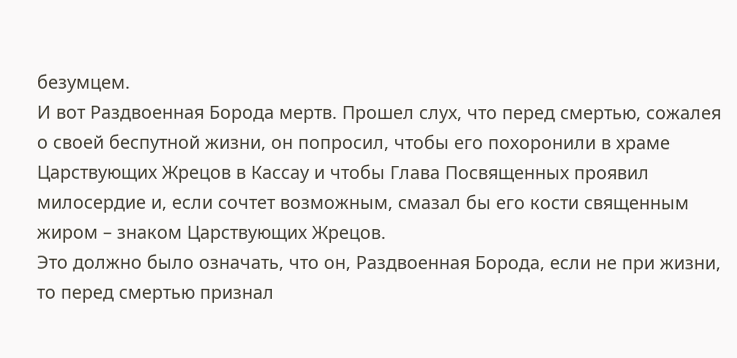безумцем.
И вот Раздвоенная Борода мертв. Прошел слух, что перед смертью, сожалея о своей беспутной жизни, он попросил, чтобы его похоронили в храме Царствующих Жрецов в Кассау и чтобы Глава Посвященных проявил милосердие и, если сочтет возможным, смазал бы его кости священным жиром – знаком Царствующих Жрецов.
Это должно было означать, что он, Раздвоенная Борода, если не при жизни, то перед смертью признал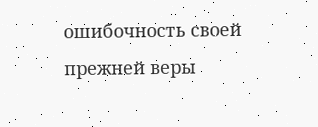ошибочность своей прежней веры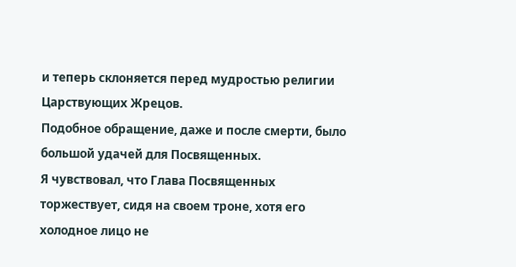и теперь склоняется перед мудростью религии Царствующих Жрецов.
Подобное обращение, даже и после смерти, было большой удачей для Посвященных.
Я чувствовал, что Глава Посвященных торжествует, сидя на своем троне, хотя его холодное лицо не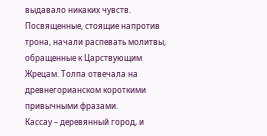выдавало никаких чувств.
Посвященные, стоящие напротив трона, начали распевать молитвы, обращенные к Царствующим Жрецам. Толпа отвечала на древнегорианском короткими привычными фразами.
Кассау – деревянный город, и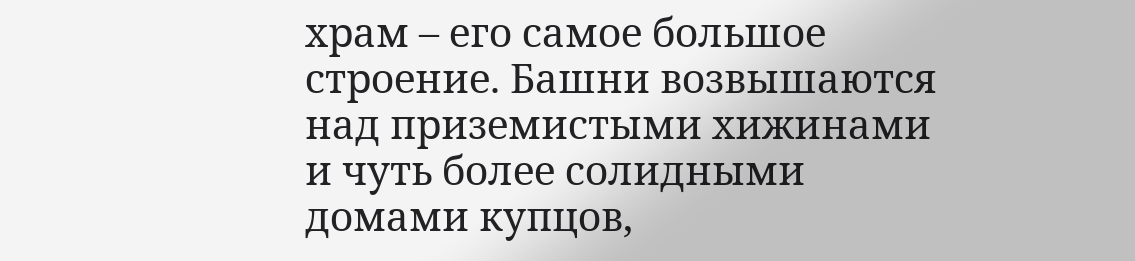храм – его самое большое строение. Башни возвышаются над приземистыми хижинами и чуть более солидными домами купцов,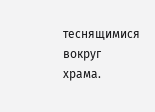теснящимися вокруг храма.